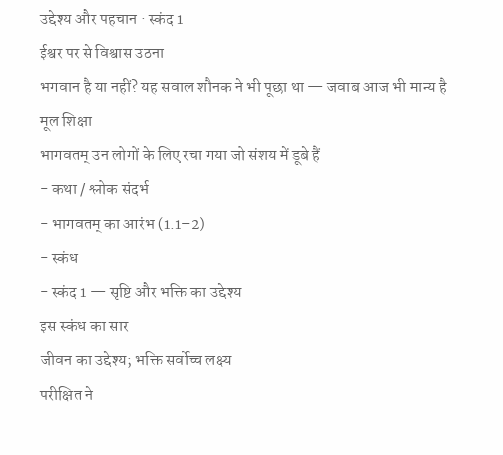उद्देश्य और पहचान · स्कंद 1
ईश्वर पर से विश्वास उठना
भगवान है या नहीं? यह सवाल शौनक ने भी पूछा था — जवाब आज भी मान्य है
मूल शिक्षा
भागवतम् उन लोगों के लिए रचा गया जो संशय में डूबे हैं
- कथा / श्लोक संदर्भ
- भागवतम् का आरंभ (1.1–2)
- स्कंध
- स्कंद 1 — सृष्टि और भक्ति का उद्देश्य
इस स्कंध का सार
जीवन का उद्देश्य; भक्ति सर्वोच्च लक्ष्य
परीक्षित ने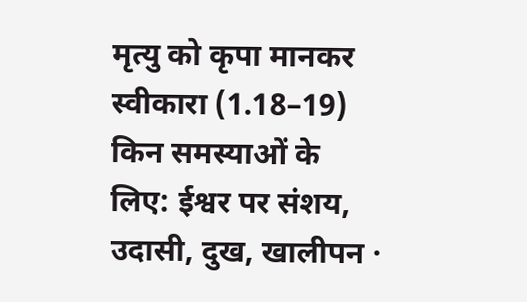मृत्यु को कृपा मानकर स्वीकारा (1.18–19)
किन समस्याओं के लिए: ईश्वर पर संशय, उदासी, दुख, खालीपन ·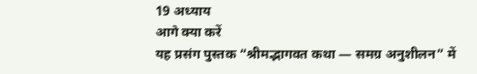19 अध्याय
आगे क्या करें
यह प्रसंग पुस्तक “श्रीमद्भागवत कथा — समग्र अनुशीलन” में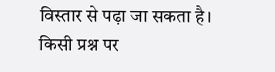विस्तार से पढ़ा जा सकता है। किसी प्रश्न पर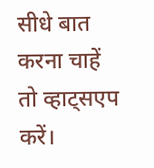सीधे बात करना चाहें तो व्हाट्सएप करें।